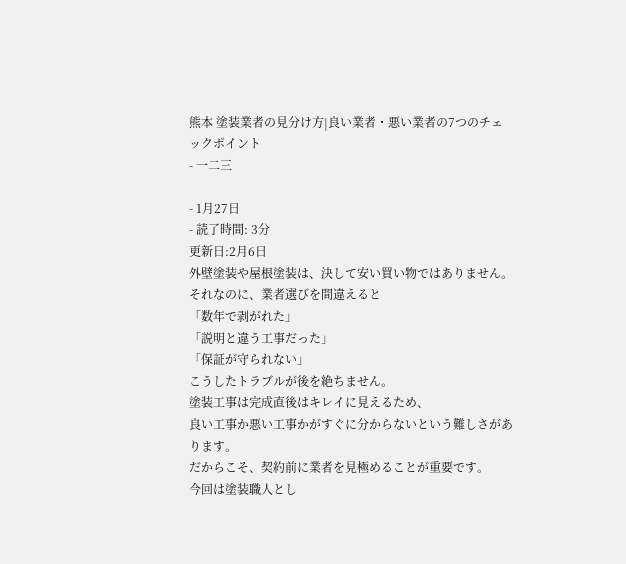熊本 塗装業者の見分け方|良い業者・悪い業者の7つのチェックポイント
- 一二三

- 1月27日
- 読了時間: 3分
更新日:2月6日
外壁塗装や屋根塗装は、決して安い買い物ではありません。
それなのに、業者選びを間違えると
「数年で剥がれた」
「説明と違う工事だった」
「保証が守られない」
こうしたトラブルが後を絶ちません。
塗装工事は完成直後はキレイに見えるため、
良い工事か悪い工事かがすぐに分からないという難しさがあります。
だからこそ、契約前に業者を見極めることが重要です。
今回は塗装職人とし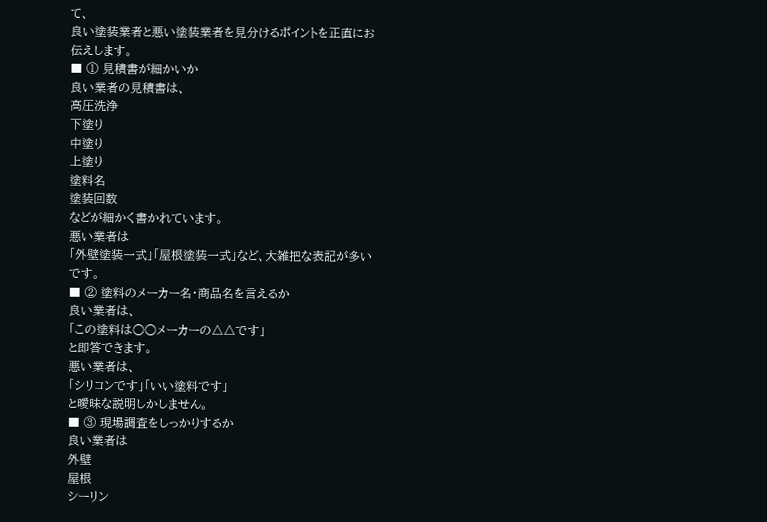て、
良い塗装業者と悪い塗装業者を見分けるポイントを正直にお伝えします。
■ ① 見積書が細かいか
良い業者の見積書は、
高圧洗浄
下塗り
中塗り
上塗り
塗料名
塗装回数
などが細かく書かれています。
悪い業者は
「外壁塗装一式」「屋根塗装一式」など、大雑把な表記が多いです。
■ ② 塗料のメーカー名・商品名を言えるか
良い業者は、
「この塗料は○○メーカーの△△です」
と即答できます。
悪い業者は、
「シリコンです」「いい塗料です」
と曖昧な説明しかしません。
■ ③ 現場調査をしっかりするか
良い業者は
外壁
屋根
シーリン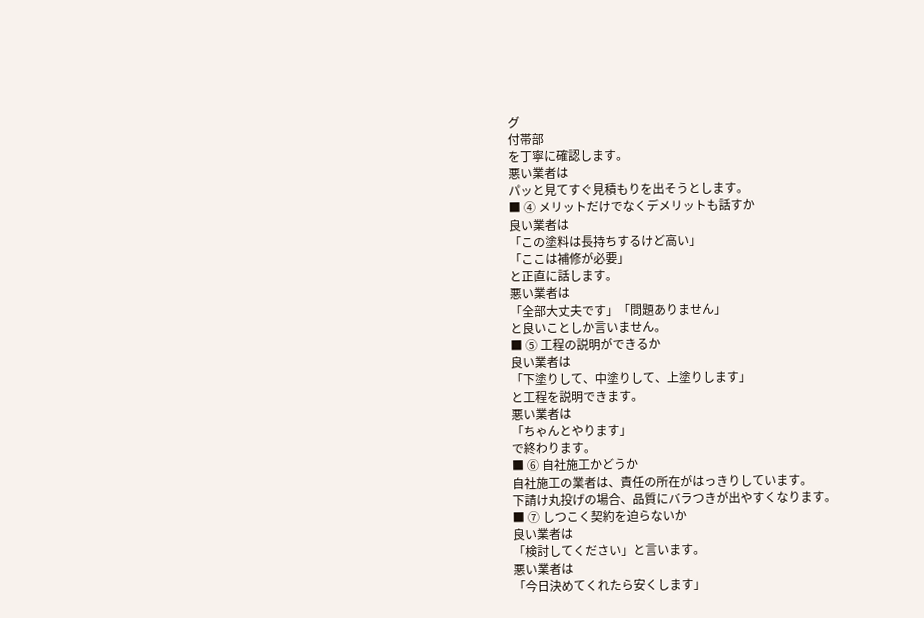グ
付帯部
を丁寧に確認します。
悪い業者は
パッと見てすぐ見積もりを出そうとします。
■ ④ メリットだけでなくデメリットも話すか
良い業者は
「この塗料は長持ちするけど高い」
「ここは補修が必要」
と正直に話します。
悪い業者は
「全部大丈夫です」「問題ありません」
と良いことしか言いません。
■ ⑤ 工程の説明ができるか
良い業者は
「下塗りして、中塗りして、上塗りします」
と工程を説明できます。
悪い業者は
「ちゃんとやります」
で終わります。
■ ⑥ 自社施工かどうか
自社施工の業者は、責任の所在がはっきりしています。
下請け丸投げの場合、品質にバラつきが出やすくなります。
■ ⑦ しつこく契約を迫らないか
良い業者は
「検討してください」と言います。
悪い業者は
「今日決めてくれたら安くします」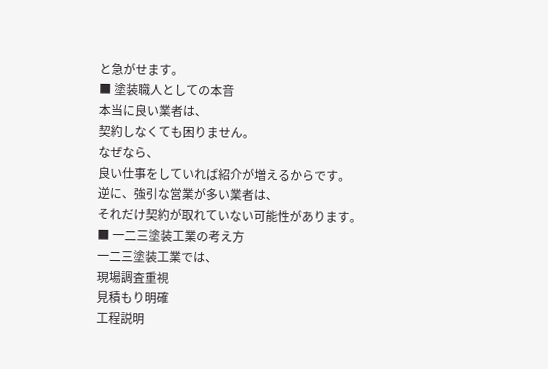と急がせます。
■ 塗装職人としての本音
本当に良い業者は、
契約しなくても困りません。
なぜなら、
良い仕事をしていれば紹介が増えるからです。
逆に、強引な営業が多い業者は、
それだけ契約が取れていない可能性があります。
■ 一二三塗装工業の考え方
一二三塗装工業では、
現場調査重視
見積もり明確
工程説明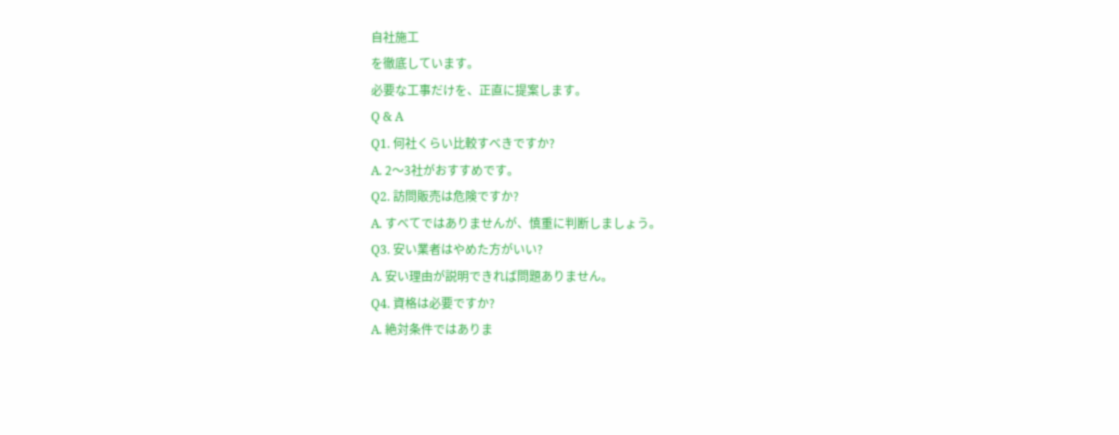自社施工
を徹底しています。
必要な工事だけを、正直に提案します。
Q & A
Q1. 何社くらい比較すべきですか?
A. 2〜3社がおすすめです。
Q2. 訪問販売は危険ですか?
A. すべてではありませんが、慎重に判断しましょう。
Q3. 安い業者はやめた方がいい?
A. 安い理由が説明できれば問題ありません。
Q4. 資格は必要ですか?
A. 絶対条件ではありま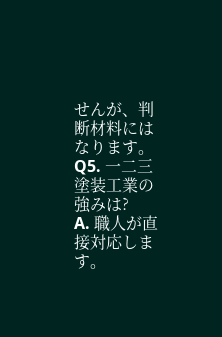せんが、判断材料にはなります。
Q5. 一二三塗装工業の強みは?
A. 職人が直接対応します。